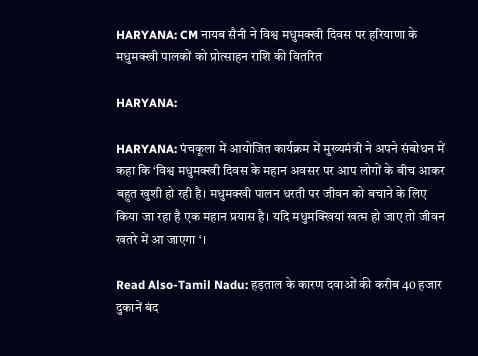HARYANA: CM नायब सैनी ने विश्व मधुमक्खी दिवस पर हरियाणा के मधुमक्खी पालकों को प्रोत्साहन राशि की वितरित

HARYANA:

HARYANA: पंचकूला में आयोजित कार्यक्रम में मुख्यमंत्री ने अपने संबोधन में कहा कि ‘विश्व मधुमक्खी दिवस के महान अवसर पर आप लोगों के बीच आकर बहुत खुशी हो रही है। मधुमक्खी पालन धरती पर जीवन को बचाने के लिए किया जा रहा है एक महान प्रयास है। यदि मधुमक्खियां खत्म हो जाए तो जीवन खतरे में आ जाएगा ‘।

Read Also-Tamil Nadu: हड़ताल के कारण दवाओं की करीब 40 हजार दुकानें बंद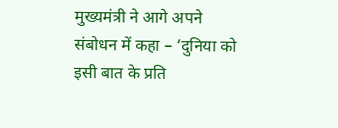मुख्यमंत्री ने आगे अपने संबोधन में कहा – ‘दुनिया को इसी बात के प्रति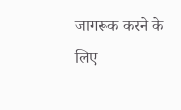जागरूक करने के लिए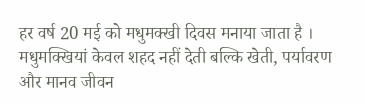हर वर्ष 20 मई को मधुमक्खी दिवस मनाया जाता है । मधुमक्खियां केवल शहद नहीं देती बल्कि खेती, पर्यावरण और मानव जीवन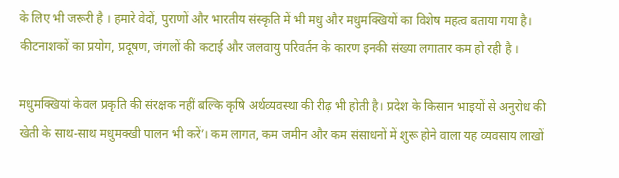के लिए भी जरूरी है । हमारे वेदों, पुराणों और भारतीय संस्कृति में भी मधु और मधुमक्खियों का विशेष महत्व बताया गया है। कीटनाशकों का प्रयोग, प्रदूषण, जंगलों की कटाई और जलवायु परिवर्तन के कारण इनकी संख्या लगातार कम हो रही है ।

मधुमक्खियां केवल प्रकृति की संरक्षक नहीं बल्कि कृषि अर्थव्यवस्था की रीढ़ भी होती है। प्रदेश के किसान भाइयों से अनुरोध की खेती के साथ-साथ मधुमक्खी पालन भी करें’। कम लागत, कम जमीन और कम संसाधनों में शुरू होने वाला यह व्यवसाय लाखों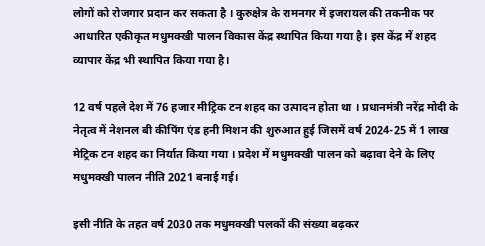लोगों को रोजगार प्रदान कर सकता है । कुरुक्षेत्र के रामनगर में इजरायल की तकनीक पर आधारित एकीकृत मधुमक्खी पालन विकास केंद्र स्थापित किया गया है। इस केंद्र में शहद व्यापार केंद्र भी स्थापित किया गया है।

12 वर्ष पहले देश में 76 हजार मीट्रिक टन शहद का उत्पादन होता था । प्रधानमंत्री नरेंद्र मोदी के नेतृत्व में नेशनल बी कीपिंग एंड हनी मिशन की शुरुआत हुई जिसमें वर्ष 2024-25 में 1 लाख मेट्रिक टन शहद का निर्यात किया गया । प्रदेश में मधुमक्खी पालन को बढ़ावा देने के लिए मधुमक्खी पालन नीति 2021 बनाई गई।

इसी नीति के तहत वर्ष 2030 तक मधुमक्खी पलकों की संख्या बढ़कर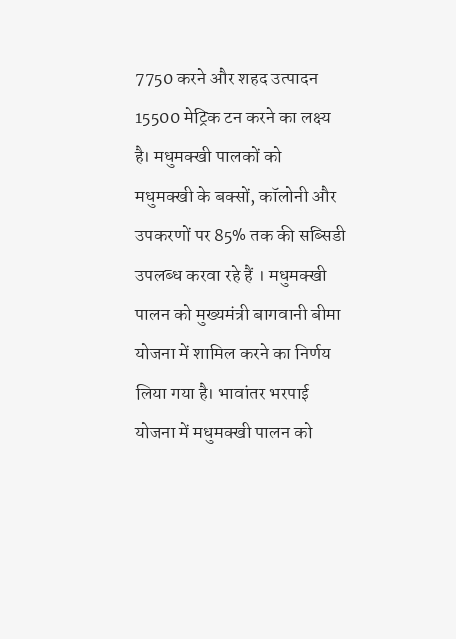7750 करने और शहद उत्पादन 15500 मेट्रिक टन करने का लक्ष्य है। मधुमक्खी पालकों को मधुमक्खी के बक्सों, कॉलोनी और उपकरणों पर 85% तक की सब्सिडी उपलब्ध करवा रहे हैं । मधुमक्खी पालन को मुख्यमंत्री बागवानी बीमा योजना में शामिल करने का निर्णय लिया गया है। भावांतर भरपाई योजना में मधुमक्खी पालन को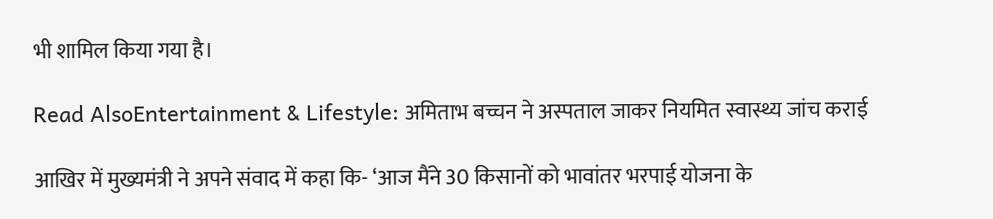भी शामिल किया गया है।

Read AlsoEntertainment & Lifestyle: अमिताभ बच्चन ने अस्पताल जाकर नियमित स्वास्थ्य जांच कराई

आखिर में मुख्यमंत्री ने अपने संवाद में कहा कि- ‘आज मैंने 30 किसानों को भावांतर भरपाई योजना के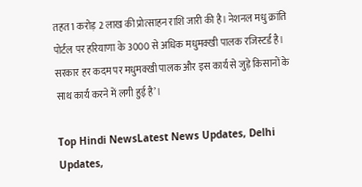तहत 1 करोड़ 2 लाख की प्रोत्साहन राशि जारी की है। नेशनल मधु क्रांति पोर्टल पर हरियाणा के 3000 से अधिक मधुमक्खी पालक रजिस्टर्ड है। सरकार हर कदम पर मधुमक्खी पालक और इस कार्य से जुड़े किसानों के साथ कार्य करने में लगी हुई है’।

Top Hindi NewsLatest News Updates, Delhi Updates,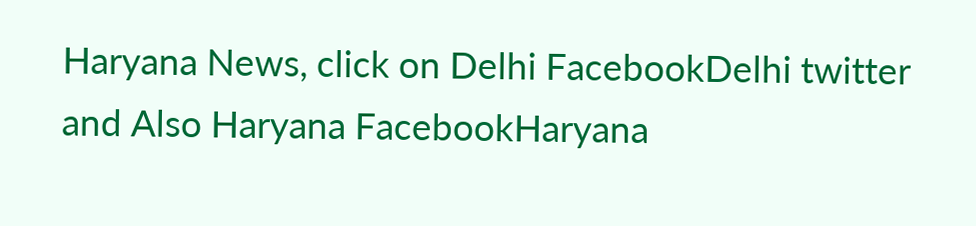Haryana News, click on Delhi FacebookDelhi twitter and Also Haryana FacebookHaryana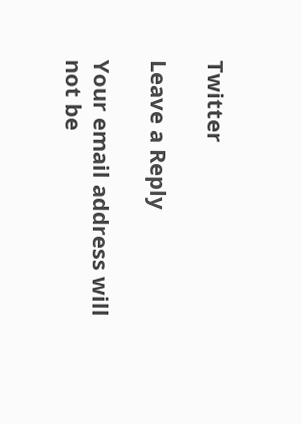Twitter

Leave a Reply

Your email address will not be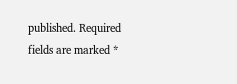published. Required fields are marked *